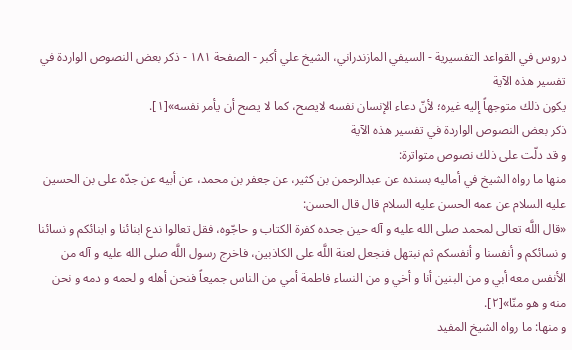دروس في القواعد التفسيرية - السيفي المازندراني، الشيخ علي أكبر - الصفحة ١٨١ - ذكر بعض النصوص الواردة في تفسير هذه الآية
يكون ذلك متوجهاً إليه غيره؛ لأنّ دعاء الإنسان نفسه لايصح، كما لا يصح أن يأمر نفسه»[١].
ذكر بعض النصوص الواردة في تفسير هذه الآية
و قد دلّت على ذلك نصوص متواترة:
منها ما رواه الشيخ في أماليه بسنده عن عبدالرحمن بن كثير، عن جعفر بن محمد، عن أبيه عن جدّه على بن الحسين عليه السلام عن عمه الحسن عليه السلام قال قال الحسن:
«قال اللَّه تعالى لمحمد صلى الله عليه و آله حين جحده كفرة الكتاب و حاجّوه، فقل تعالوا ندع ابنائنا و ابنائكم و نسائنا و نسائكم و أنفسنا و أنفسكم ثم نبتهل فنجعل لعنة اللَّه على الكاذبين، فاخرج رسول اللَّه صلى الله عليه و آله من الأنفس معه أبي و من البنين أنا و أخي و من النساء فاطمة أمي من الناس جميعاً فنحن أهله و لحمه و دمه و نحن منه و هو منّا»[٢].
و منها: ما رواه الشيخ المفيد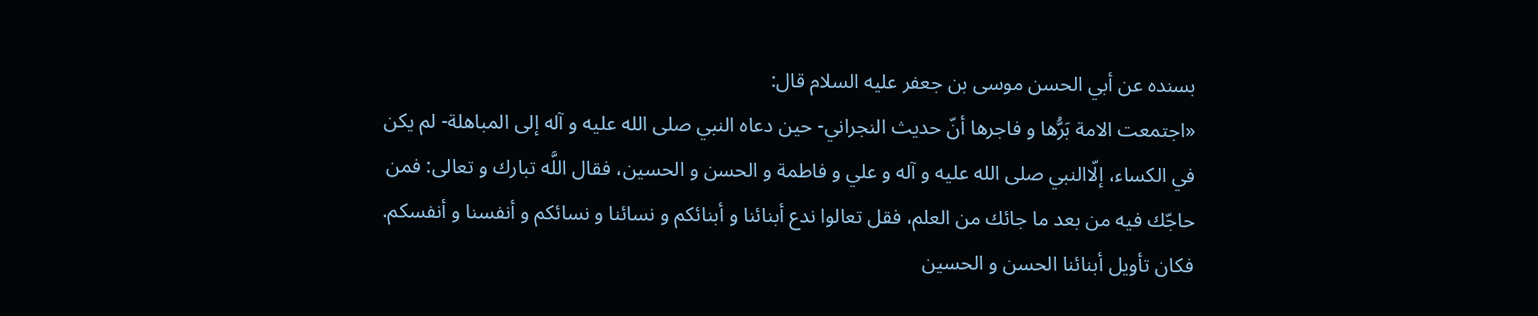بسنده عن أبي الحسن موسى بن جعفر عليه السلام قال:
«اجتمعت الامة بَرُّها و فاجرها أنّ حديث النجراني- حين دعاه النبي صلى الله عليه و آله إلى المباهلة- لم يكن في الكساء، إلّاالنبي صلى الله عليه و آله و علي و فاطمة و الحسن و الحسين، فقال اللَّه تبارك و تعالى: فمن حاجّك فيه من بعد ما جائك من العلم، فقل تعالوا ندع أبنائنا و أبنائكم و نسائنا و نسائكم و أنفسنا و أنفسكم. فكان تأويل أبنائنا الحسن و الحسين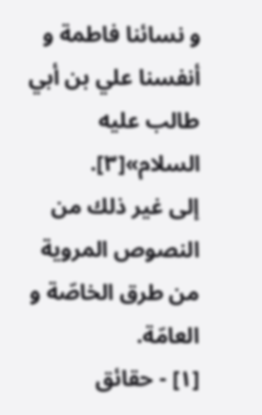و نسائنا فاطمة و أنفسنا علي بن أبي طالب عليه السلام»[٣].
إلى غير ذلك من النصوص المروية من طرق الخاصّة و العامّة.
[١] - حقائق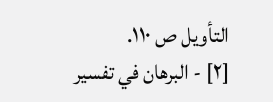التأويل ص ١١٠.
[٢] - البرهان في تفسير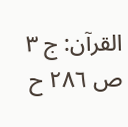القرآن: ج ٣ ص ٢٨٦ ح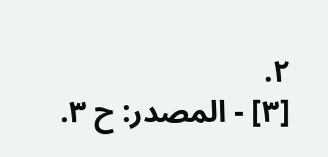٢.
[٣] - المصدر: ح ٣.